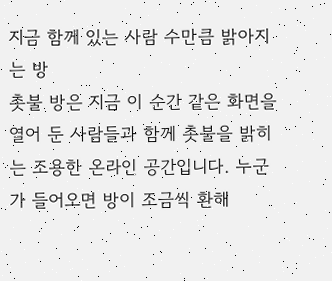지금 함께 있는 사람 수만큼 밝아지는 방
촛불 방은 지금 이 순간 같은 화면을 열어 둔 사람들과 함께 촛불을 밝히는 조용한 온라인 공간입니다. 누군가 들어오면 방이 조금씩 환해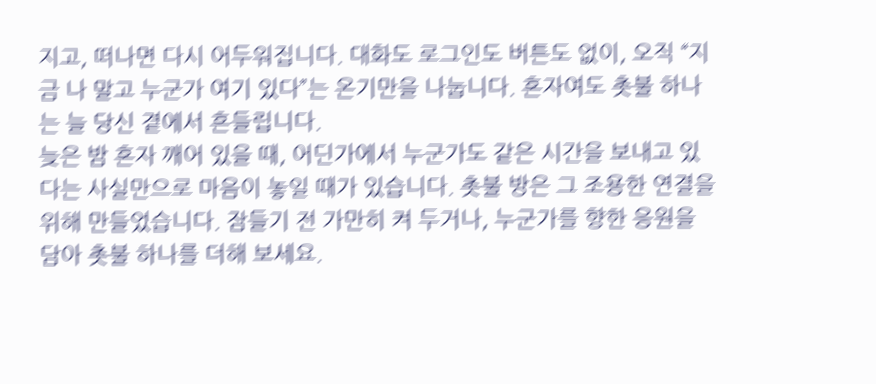지고, 떠나면 다시 어두워집니다. 대화도 로그인도 버튼도 없이, 오직 “지금 나 말고 누군가 여기 있다”는 온기만을 나눕니다. 혼자여도 촛불 하나는 늘 당신 곁에서 흔들립니다.
늦은 밤 혼자 깨어 있을 때, 어딘가에서 누군가도 같은 시간을 보내고 있다는 사실만으로 마음이 놓일 때가 있습니다. 촛불 방은 그 조용한 연결을 위해 만들었습니다. 잠들기 전 가만히 켜 두거나, 누군가를 향한 응원을 담아 촛불 하나를 더해 보세요.